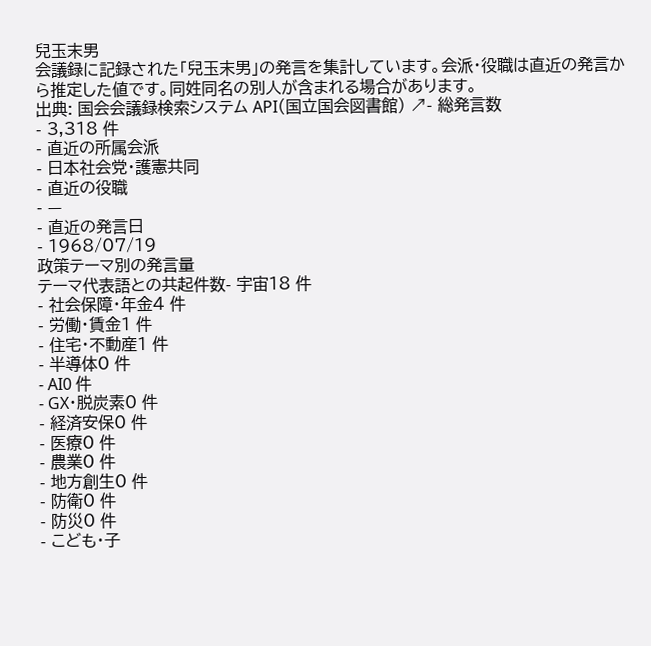兒玉末男
会議録に記録された「兒玉末男」の発言を集計しています。会派・役職は直近の発言から推定した値です。同姓同名の別人が含まれる場合があります。
出典: 国会会議録検索システム API(国立国会図書館) ↗- 総発言数
- 3,318 件
- 直近の所属会派
- 日本社会党・護憲共同
- 直近の役職
- —
- 直近の発言日
- 1968/07/19
政策テーマ別の発言量
テーマ代表語との共起件数- 宇宙18 件
- 社会保障・年金4 件
- 労働・賃金1 件
- 住宅・不動産1 件
- 半導体0 件
- AI0 件
- GX・脱炭素0 件
- 経済安保0 件
- 医療0 件
- 農業0 件
- 地方創生0 件
- 防衛0 件
- 防災0 件
- こども・子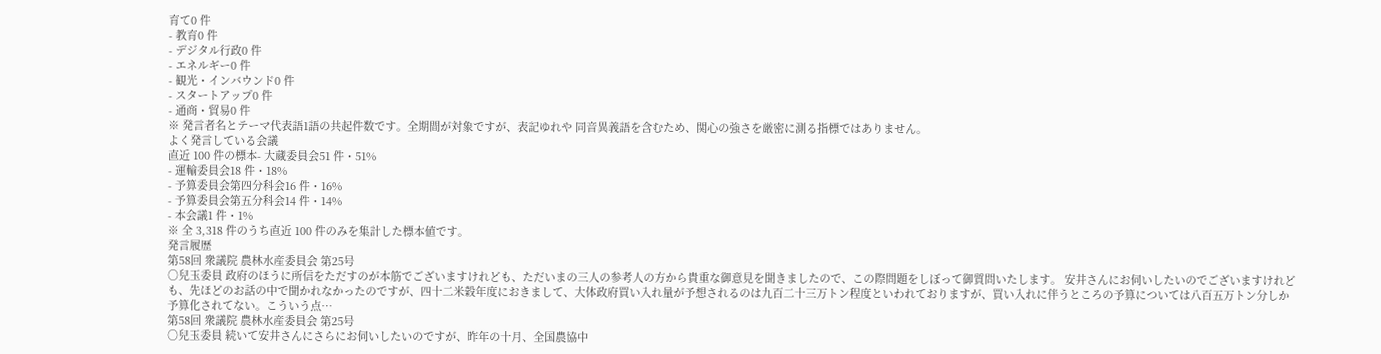育て0 件
- 教育0 件
- デジタル行政0 件
- エネルギー0 件
- 観光・インバウンド0 件
- スタートアップ0 件
- 通商・貿易0 件
※ 発言者名とテーマ代表語1語の共起件数です。全期間が対象ですが、表記ゆれや 同音異義語を含むため、関心の強さを厳密に測る指標ではありません。
よく発言している会議
直近 100 件の標本- 大蔵委員会51 件・51%
- 運輸委員会18 件・18%
- 予算委員会第四分科会16 件・16%
- 予算委員会第五分科会14 件・14%
- 本会議1 件・1%
※ 全 3,318 件のうち直近 100 件のみを集計した標本値です。
発言履歴
第58回 衆議院 農林水産委員会 第25号
○兒玉委員 政府のほうに所信をただすのが本筋でございますけれども、ただいまの三人の参考人の方から貴重な御意見を聞きましたので、この際問題をしぼって御質問いたします。 安井さんにお伺いしたいのでございますけれども、先ほどのお話の中で聞かれなかったのですが、四十二米穀年度におきまして、大体政府買い入れ量が予想されるのは九百二十三万トン程度といわれておりますが、買い入れに伴うところの予算については八百五万トン分しか予算化されてない。こういう点…
第58回 衆議院 農林水産委員会 第25号
○兒玉委員 続いて安井さんにさらにお伺いしたいのですが、昨年の十月、全国農協中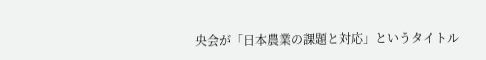央会が「日本農業の課題と対応」というタイトル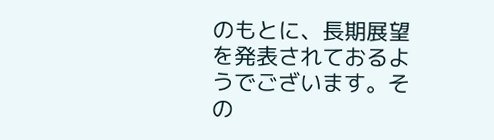のもとに、長期展望を発表されておるようでございます。その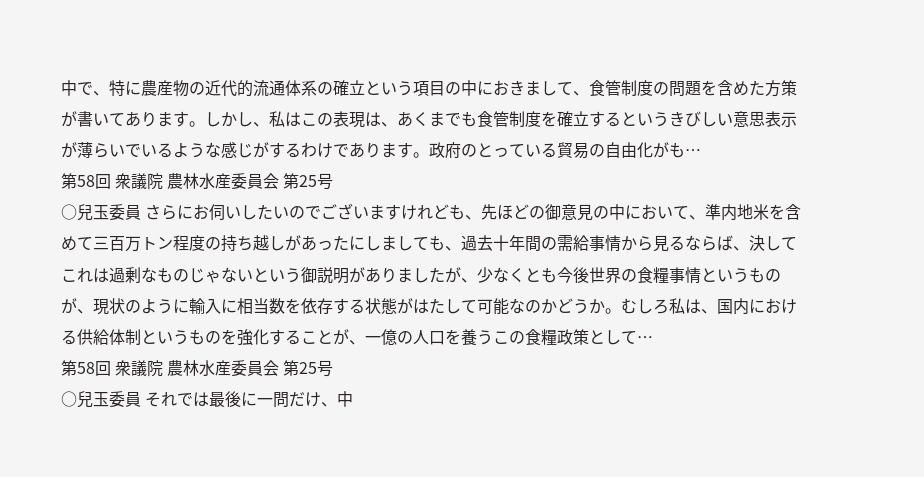中で、特に農産物の近代的流通体系の確立という項目の中におきまして、食管制度の問題を含めた方策が書いてあります。しかし、私はこの表現は、あくまでも食管制度を確立するというきびしい意思表示が薄らいでいるような感じがするわけであります。政府のとっている貿易の自由化がも…
第58回 衆議院 農林水産委員会 第25号
○兒玉委員 さらにお伺いしたいのでございますけれども、先ほどの御意見の中において、準内地米を含めて三百万トン程度の持ち越しがあったにしましても、過去十年間の需給事情から見るならば、決してこれは過剰なものじゃないという御説明がありましたが、少なくとも今後世界の食糧事情というものが、現状のように輸入に相当数を依存する状態がはたして可能なのかどうか。むしろ私は、国内における供給体制というものを強化することが、一億の人口を養うこの食糧政策として…
第58回 衆議院 農林水産委員会 第25号
○兒玉委員 それでは最後に一問だけ、中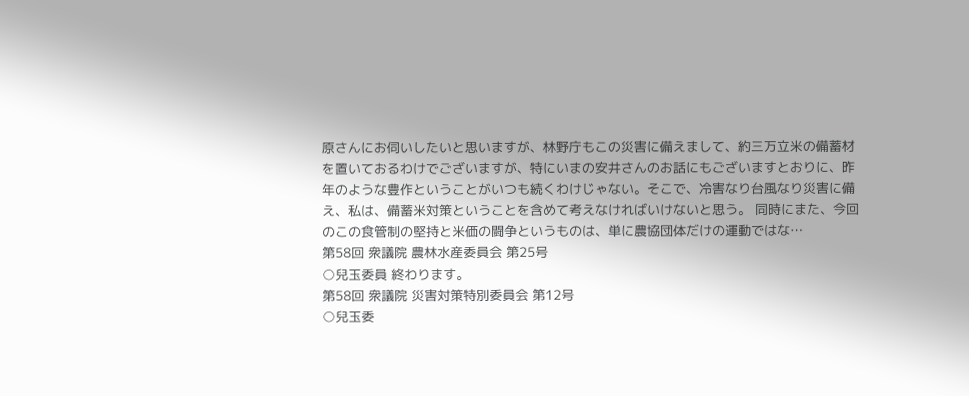原さんにお伺いしたいと思いますが、林野庁もこの災害に備えまして、約三万立米の備蓄材を置いておるわけでございますが、特にいまの安井さんのお話にもございますとおりに、昨年のような豊作ということがいつも続くわけじゃない。そこで、冷害なり台風なり災害に備え、私は、備蓄米対策ということを含めて考えなければいけないと思う。 同時にまた、今回のこの食管制の堅持と米価の闘争というものは、単に農協団体だけの運動ではな…
第58回 衆議院 農林水産委員会 第25号
○兒玉委員 終わります。
第58回 衆議院 災害対策特別委員会 第12号
○兒玉委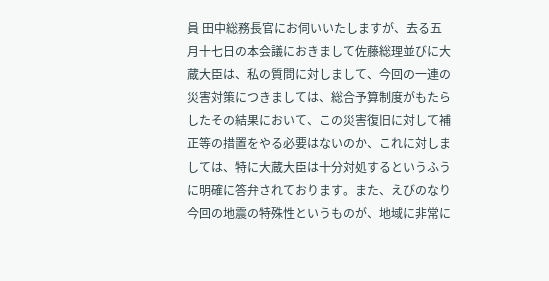員 田中総務長官にお伺いいたしますが、去る五月十七日の本会議におきまして佐藤総理並びに大蔵大臣は、私の質問に対しまして、今回の一連の災害対策につきましては、総合予算制度がもたらしたその結果において、この災害復旧に対して補正等の措置をやる必要はないのか、これに対しましては、特に大蔵大臣は十分対処するというふうに明確に答弁されております。また、えびのなり今回の地震の特殊性というものが、地域に非常に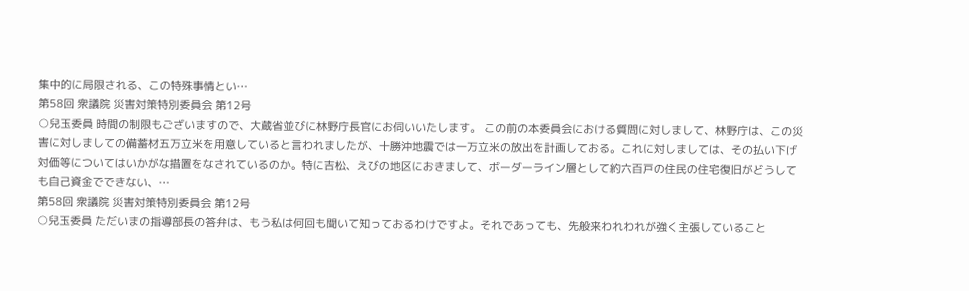集中的に局限される、この特殊事情とい…
第58回 衆議院 災害対策特別委員会 第12号
○兒玉委員 時間の制限もございますので、大蔵省並びに林野庁長官にお伺いいたします。 この前の本委員会における質問に対しまして、林野庁は、この災害に対しましての備蓄材五万立米を用意していると言われましたが、十勝沖地震では一万立米の放出を計画しておる。これに対しましては、その払い下げ対価等についてはいかがな措置をなされているのか。特に吉松、えびの地区におきまして、ボーダーライン層として約六百戸の住民の住宅復旧がどうしても自己資金でできない、…
第58回 衆議院 災害対策特別委員会 第12号
○兒玉委員 ただいまの指導部長の答弁は、もう私は何回も聞いて知っておるわけですよ。それであっても、先般来われわれが強く主張していること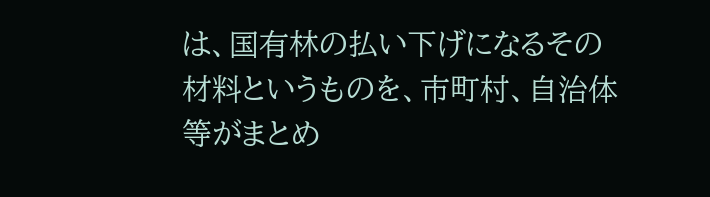は、国有林の払い下げになるその材料というものを、市町村、自治体等がまとめ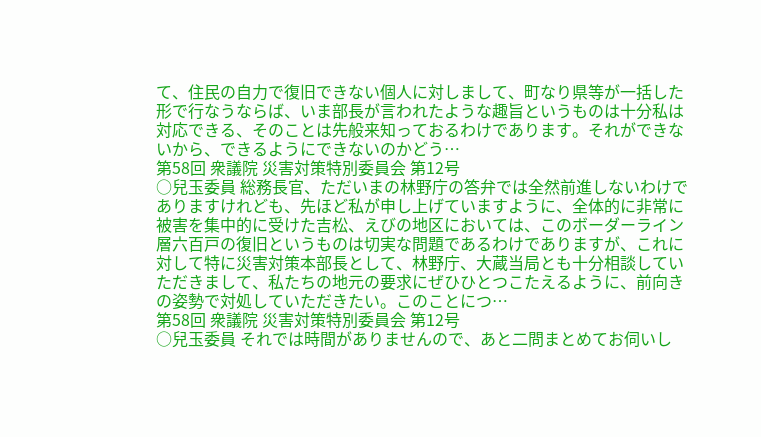て、住民の自力で復旧できない個人に対しまして、町なり県等が一括した形で行なうならば、いま部長が言われたような趣旨というものは十分私は対応できる、そのことは先般来知っておるわけであります。それができないから、できるようにできないのかどう…
第58回 衆議院 災害対策特別委員会 第12号
○兒玉委員 総務長官、ただいまの林野庁の答弁では全然前進しないわけでありますけれども、先ほど私が申し上げていますように、全体的に非常に被害を集中的に受けた吉松、えびの地区においては、このボーダーライン層六百戸の復旧というものは切実な問題であるわけでありますが、これに対して特に災害対策本部長として、林野庁、大蔵当局とも十分相談していただきまして、私たちの地元の要求にぜひひとつこたえるように、前向きの姿勢で対処していただきたい。このことにつ…
第58回 衆議院 災害対策特別委員会 第12号
○兒玉委員 それでは時間がありませんので、あと二問まとめてお伺いし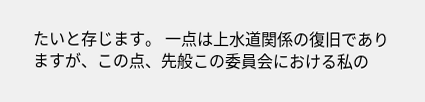たいと存じます。 一点は上水道関係の復旧でありますが、この点、先般この委員会における私の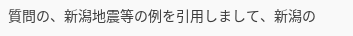質問の、新潟地震等の例を引用しまして、新潟の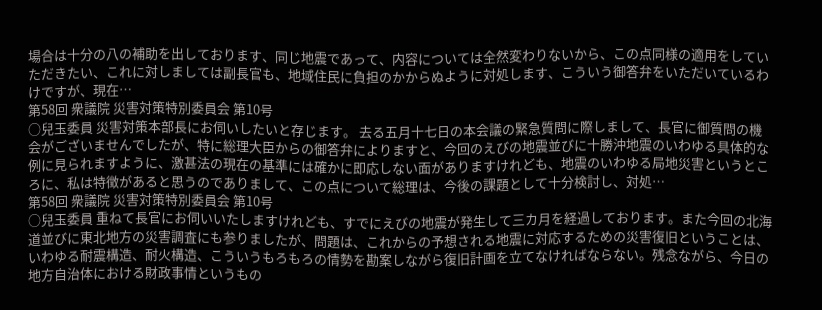場合は十分の八の補助を出しております、同じ地震であって、内容については全然変わりないから、この点同様の適用をしていただきたい、これに対しましては副長官も、地域住民に負担のかからぬように対処します、こういう御答弁をいただいているわけですが、現在…
第58回 衆議院 災害対策特別委員会 第10号
○兒玉委員 災害対策本部長にお伺いしたいと存じます。 去る五月十七日の本会議の緊急質問に際しまして、長官に御質問の機会がございませんでしたが、特に総理大臣からの御答弁によりますと、今回のえびの地震並びに十勝沖地震のいわゆる具体的な例に見られますように、激甚法の現在の基準には確かに即応しない面がありますけれども、地震のいわゆる局地災害というところに、私は特徴があると思うのでありまして、この点について総理は、今後の課題として十分検討し、対処…
第58回 衆議院 災害対策特別委員会 第10号
○兒玉委員 重ねて長官にお伺いいたしますけれども、すでにえびの地震が発生して三カ月を経過しております。また今回の北海道並びに東北地方の災害調査にも参りましたが、問題は、これからの予想される地震に対応するための災害復旧ということは、いわゆる耐震構造、耐火構造、こういうもろもろの情勢を勘案しながら復旧計画を立てなければならない。残念ながら、今日の地方自治体における財政事情というもの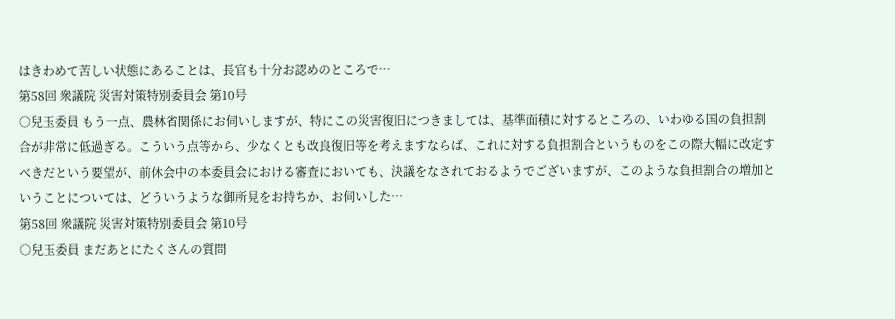はきわめて苦しい状態にあることは、長官も十分お認めのところで…
第58回 衆議院 災害対策特別委員会 第10号
○兒玉委員 もう一点、農林省関係にお伺いしますが、特にこの災害復旧につきましては、基準面積に対するところの、いわゆる国の負担割合が非常に低過ぎる。こういう点等から、少なくとも改良復旧等を考えますならば、これに対する負担割合というものをこの際大幅に改定すべきだという要望が、前休会中の本委員会における審査においても、決議をなされておるようでございますが、このような負担割合の増加ということについては、どういうような御所見をお持ちか、お伺いした…
第58回 衆議院 災害対策特別委員会 第10号
○兒玉委員 まだあとにたくさんの質問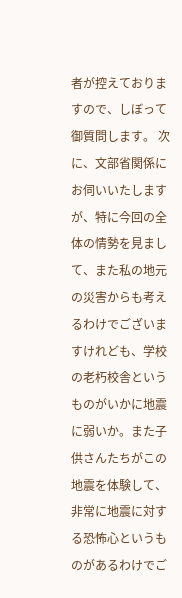者が控えておりますので、しぼって御質問します。 次に、文部省関係にお伺いいたしますが、特に今回の全体の情勢を見まして、また私の地元の災害からも考えるわけでございますけれども、学校の老朽校舎というものがいかに地震に弱いか。また子供さんたちがこの地震を体験して、非常に地震に対する恐怖心というものがあるわけでご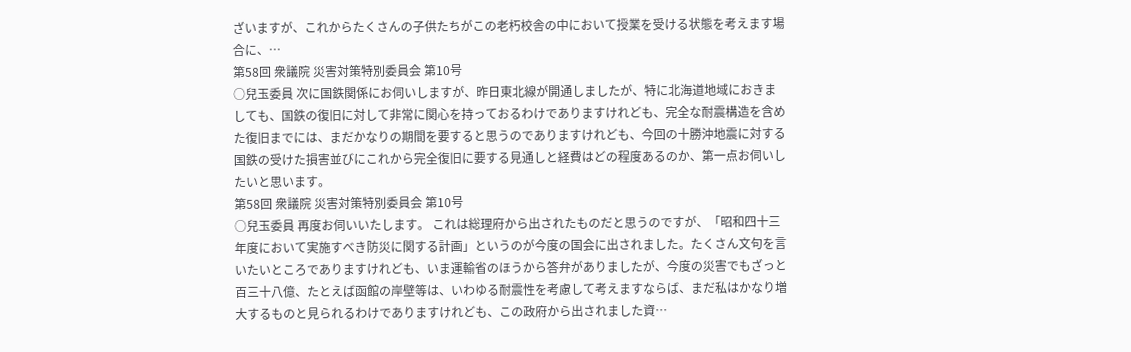ざいますが、これからたくさんの子供たちがこの老朽校舎の中において授業を受ける状態を考えます場合に、…
第58回 衆議院 災害対策特別委員会 第10号
○兒玉委員 次に国鉄関係にお伺いしますが、昨日東北線が開通しましたが、特に北海道地域におきましても、国鉄の復旧に対して非常に関心を持っておるわけでありますけれども、完全な耐震構造を含めた復旧までには、まだかなりの期間を要すると思うのでありますけれども、今回の十勝沖地震に対する国鉄の受けた損害並びにこれから完全復旧に要する見通しと経費はどの程度あるのか、第一点お伺いしたいと思います。
第58回 衆議院 災害対策特別委員会 第10号
○兒玉委員 再度お伺いいたします。 これは総理府から出されたものだと思うのですが、「昭和四十三年度において実施すべき防災に関する計画」というのが今度の国会に出されました。たくさん文句を言いたいところでありますけれども、いま運輸省のほうから答弁がありましたが、今度の災害でもざっと百三十八億、たとえば函館の岸壁等は、いわゆる耐震性を考慮して考えますならば、まだ私はかなり増大するものと見られるわけでありますけれども、この政府から出されました資…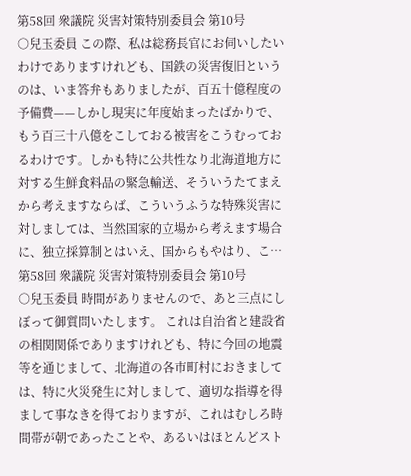第58回 衆議院 災害対策特別委員会 第10号
○兒玉委員 この際、私は総務長官にお伺いしたいわけでありますけれども、国鉄の災害復旧というのは、いま答弁もありましたが、百五十億程度の予備費——しかし現実に年度始まったばかりで、もう百三十八億をこしておる被害をこうむっておるわけです。しかも特に公共性なり北海道地方に対する生鮮食料品の緊急輸送、そういうたてまえから考えますならば、こういうふうな特殊災害に対しましては、当然国家的立場から考えます場合に、独立採算制とはいえ、国からもやはり、こ…
第58回 衆議院 災害対策特別委員会 第10号
○兒玉委員 時間がありませんので、あと三点にしぼって御質問いたします。 これは自治省と建設省の相関関係でありますけれども、特に今回の地震等を通じまして、北海道の各市町村におきましては、特に火災発生に対しまして、適切な指導を得まして事なきを得ておりますが、これはむしろ時間帯が朝であったことや、あるいはほとんどスト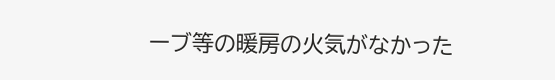ーブ等の暖房の火気がなかった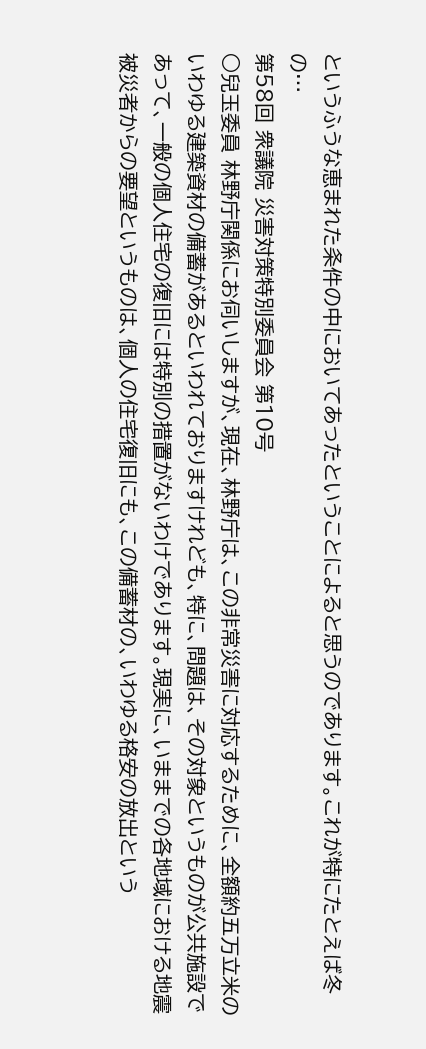というふうな恵まれた条件の中においてあったということによると思うのであります。これが特にたとえば冬の…
第58回 衆議院 災害対策特別委員会 第10号
○兒玉委員 林野庁関係にお伺いしますが、現在、林野庁は、この非常災害に対応するために、全額約五万立米のいわゆる建築資材の備蓄があるといわれておりますけれども、特に、問題は、その対象というものが公共施設であって、一般の個人住宅の復旧には特別の措置がないわけであります。現実に、いままでの各地域における地震被災者からの要望というものは、個人の住宅復旧にも、この備蓄材の、いわゆる格安の放出という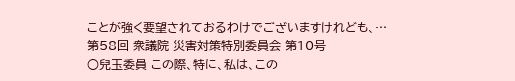ことが強く要望されておるわけでございますけれども、…
第58回 衆議院 災害対策特別委員会 第10号
○兒玉委員 この際、特に、私は、この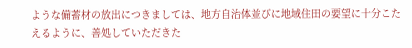ような備蓄材の放出につきましては、地方自治体並びに地域住田の要望に十分こたえるように、善処していただきた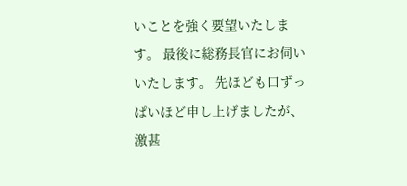いことを強く要望いたします。 最後に総務長官にお伺いいたします。 先ほども口ずっぱいほど申し上げましたが、激甚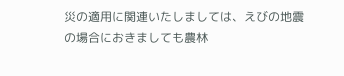災の適用に関連いたしましては、えびの地震の場合におきましても農林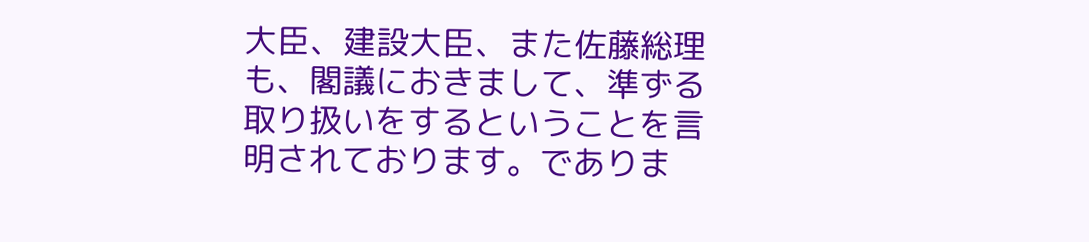大臣、建設大臣、また佐藤総理も、閣議におきまして、準ずる取り扱いをするということを言明されております。でありま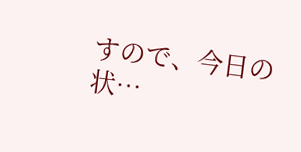すので、今日の状…